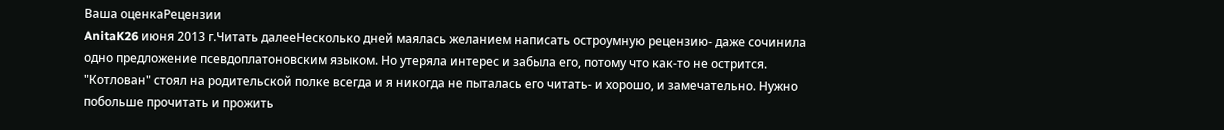Ваша оценкаРецензии
AnitaK26 июня 2013 г.Читать далееНесколько дней маялась желанием написать остроумную рецензию- даже сочинила одно предложение псевдоплатоновским языком. Но утеряла интерес и забыла его, потому что как-то не острится.
"Котлован" стоял на родительской полке всегда и я никогда не пыталась его читать- и хорошо, и замечательно. Нужно побольше прочитать и прожить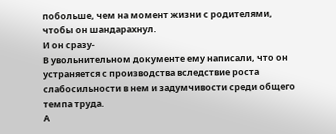побольше, чем на момент жизни с родителями, чтобы он шандарахнул.
И он сразу-
В увольнительном документе ему написали, что он устраняется с производства вследствие роста слабосильности в нем и задумчивости среди общего темпа труда.
А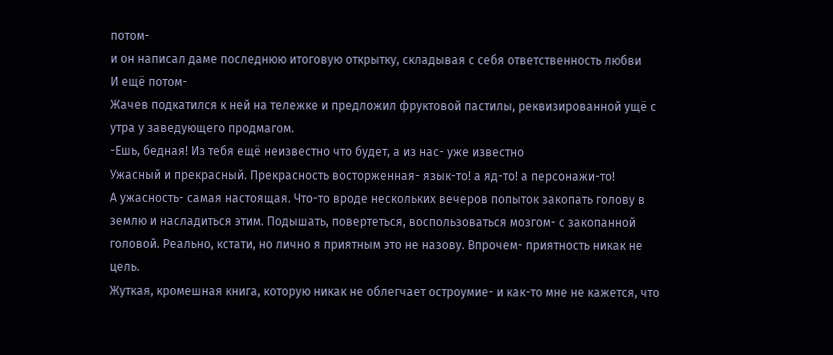потом-
и он написал даме последнюю итоговую открытку, складывая с себя ответственность любви
И ещё потом-
Жачев подкатился к ней на тележке и предложил фруктовой пастилы, реквизированной ущё с утра у заведующего продмагом.
-Ешь, бедная! Из тебя ещё неизвестно что будет, а из нас- уже известно
Ужасный и прекрасный. Прекрасность восторженная- язык-то! а яд-то! а персонажи-то!
А ужасность- самая настоящая. Что-то вроде нескольких вечеров попыток закопать голову в землю и насладиться этим. Подышать, повертеться, воспользоваться мозгом- с закопанной головой. Реально, кстати, но лично я приятным это не назову. Впрочем- приятность никак не цель.
Жуткая, кромешная книга, которую никак не облегчает остроумие- и как-то мне не кажется, что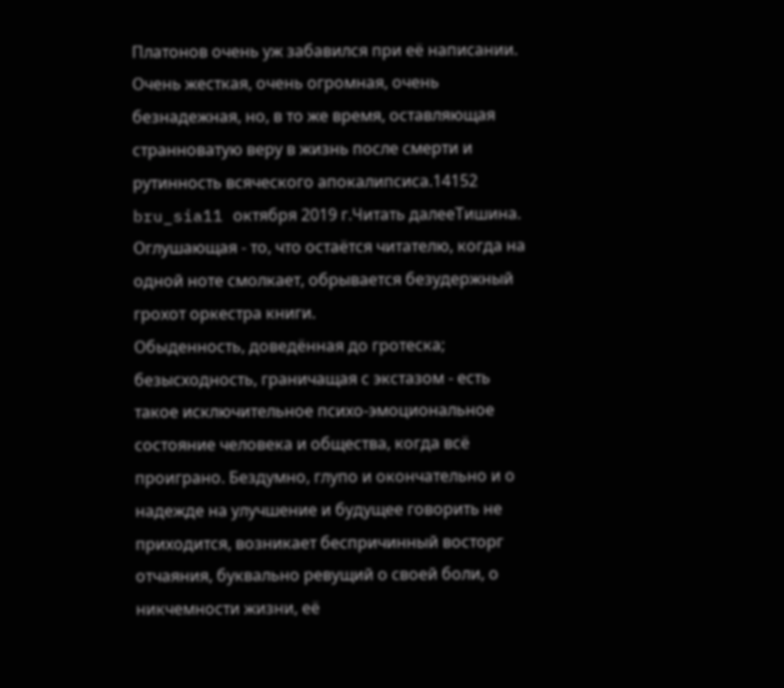Платонов очень уж забавился при её написании.
Очень жесткая, очень огромная, очень безнадежная, но, в то же время, оставляющая странноватую веру в жизнь после смерти и рутинность всяческого апокалипсиса.14152
bru_sia11 октября 2019 г.Читать далееТишина. Оглушающая - то, что остаётся читателю, когда на одной ноте смолкает, обрывается безудержный грохот оркестра книги.
Обыденность, доведённая до гротеска; безысходность, граничащая с экстазом - есть такое исключительное психо-эмоциональное состояние человека и общества, когда всё проиграно. Бездумно, глупо и окончательно и о надежде на улучшение и будущее говорить не приходится, возникает беспричинный восторг отчаяния, буквально ревущий о своей боли, о никчемности жизни, её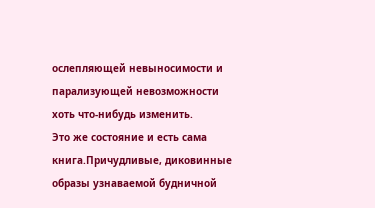ослепляющей невыносимости и парализующей невозможности хоть что-нибудь изменить.
Это же состояние и есть сама книга.Причудливые, диковинные образы узнаваемой будничной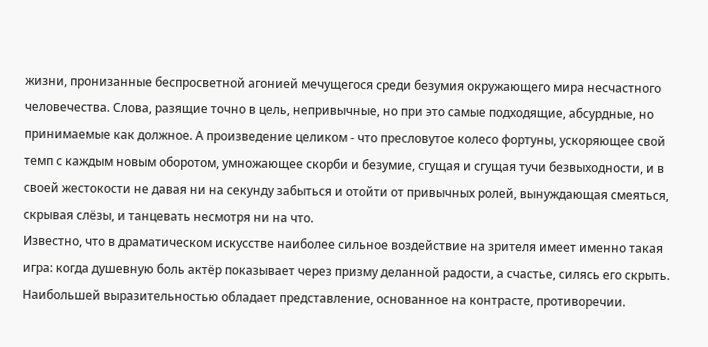жизни, пронизанные беспросветной агонией мечущегося среди безумия окружающего мира несчастного человечества. Слова, разящие точно в цель, непривычные, но при это самые подходящие, абсурдные, но принимаемые как должное. А произведение целиком - что пресловутое колесо фортуны, ускоряющее свой темп с каждым новым оборотом, умножающее скорби и безумие, сгущая и сгущая тучи безвыходности, и в своей жестокости не давая ни на секунду забыться и отойти от привычных ролей, вынуждающая смеяться, скрывая слёзы, и танцевать несмотря ни на что.
Известно, что в драматическом искусстве наиболее сильное воздействие на зрителя имеет именно такая игра: когда душевную боль актёр показывает через призму деланной радости, а счастье, силясь его скрыть. Наибольшей выразительностью обладает представление, основанное на контрасте, противоречии.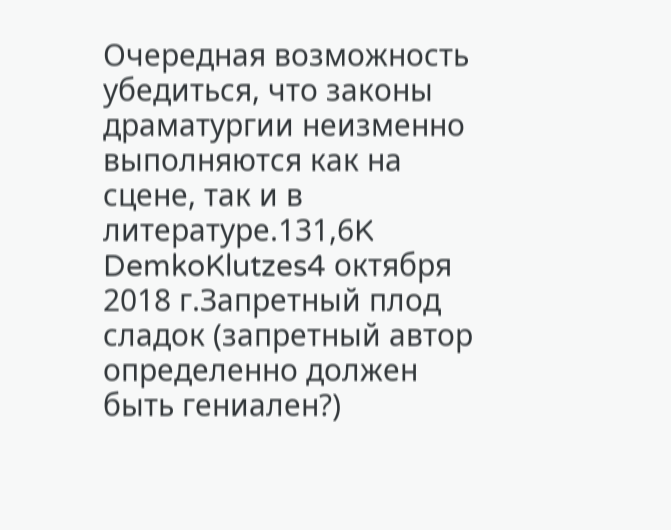Очередная возможность убедиться, что законы драматургии неизменно выполняются как на сцене, так и в литературе.131,6K
DemkoKlutzes4 октября 2018 г.Запретный плод сладок (запретный автор определенно должен быть гениален?)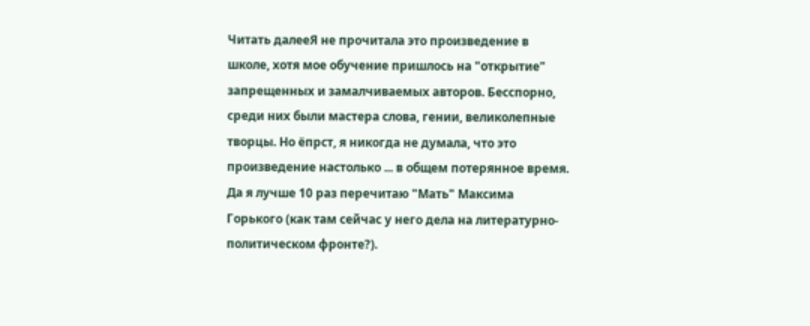Читать далееЯ не прочитала это произведение в школе, хотя мое обучение пришлось на "открытие" запрещенных и замалчиваемых авторов. Бесспорно, среди них были мастера слова, гении, великолепные творцы. Но ёпрст, я никогда не думала, что это произведение настолько ... в общем потерянное время. Да я лучше 10 раз перечитаю "Мать" Максима Горького (как там сейчас у него дела на литературно-политическом фронте?).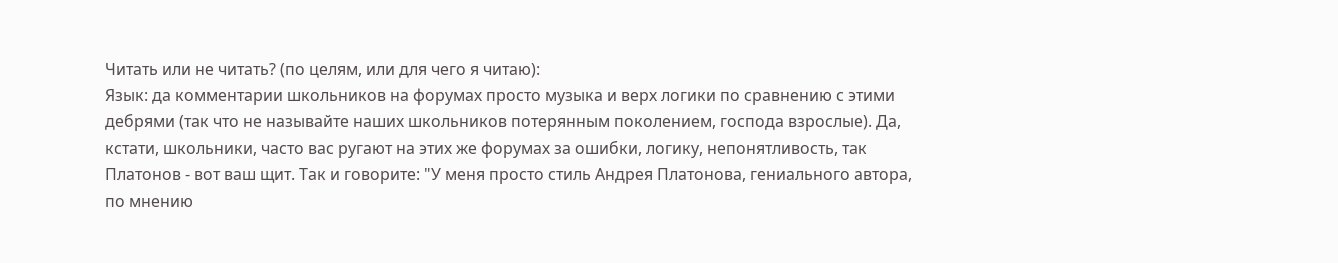Читать или не читать? (по целям, или для чего я читаю):
Язык: да комментарии школьников на форумах просто музыка и верх логики по сравнению с этими дебрями (так что не называйте наших школьников потерянным поколением, господа взрослые). Да, кстати, школьники, часто вас ругают на этих же форумах за ошибки, логику, непонятливость, так Платонов - вот ваш щит. Так и говорите: "У меня просто стиль Андрея Платонова, гениального автора, по мнению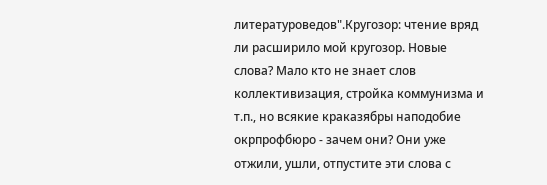литературоведов".Кругозор: чтение вряд ли расширило мой кругозор. Новые слова? Мало кто не знает слов коллективизация, стройка коммунизма и т.п., но всякие краказябры наподобие окрпрофбюро - зачем они? Они уже отжили, ушли, отпустите эти слова с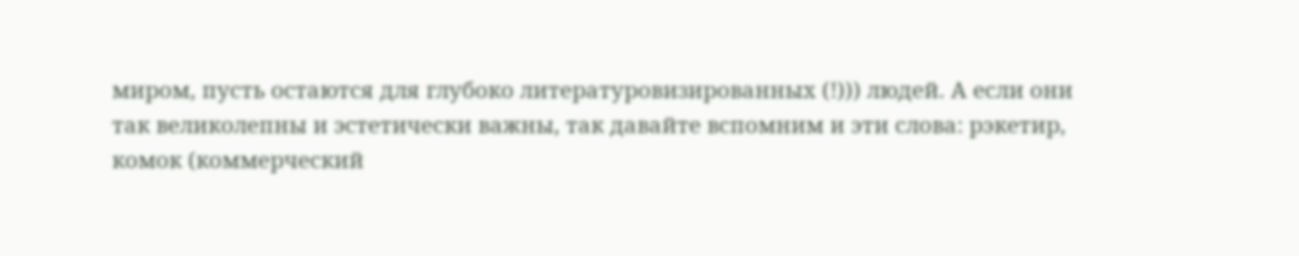миром, пусть остаются для глубоко литературовизированных (!))) людей. А если они так великолепны и эстетически важны, так давайте вспомним и эти слова: рэкетир, комок (коммерческий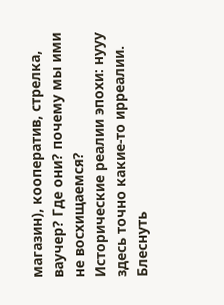магазин), кооператив, стрелка, ваучер? Где они? почему мы ими не восхищаемся?
Исторические реалии эпохи: нууу здесь точно какие-то ирреалии.
Блеснуть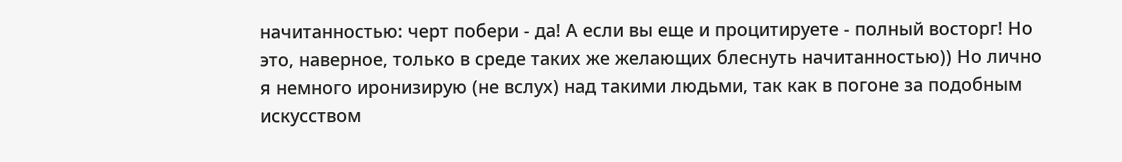начитанностью: черт побери - да! А если вы еще и процитируете - полный восторг! Но это, наверное, только в среде таких же желающих блеснуть начитанностью)) Но лично я немного иронизирую (не вслух) над такими людьми, так как в погоне за подобным искусством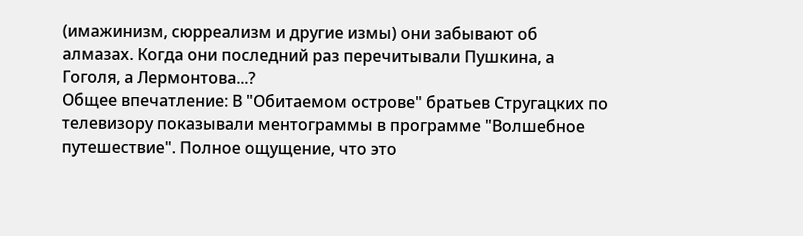(имажинизм, сюрреализм и другие измы) они забывают об алмазах. Когда они последний раз перечитывали Пушкина, а Гоголя, а Лермонтова...?
Общее впечатление: В "Обитаемом острове" братьев Стругацких по телевизору показывали ментограммы в программе "Волшебное путешествие". Полное ощущение, что это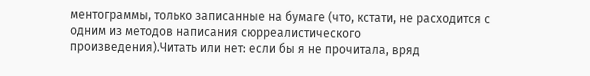ментограммы, только записанные на бумаге (что, кстати, не расходится с одним из методов написания сюрреалистического произведения).Читать или нет: если бы я не прочитала, вряд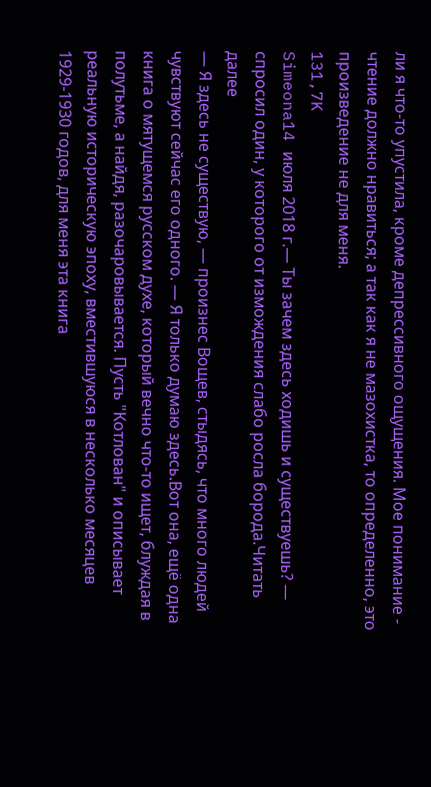ли я что-то упустила, кроме депрессивного ощущения. Мое понимание - чтение должно нравиться; а так как я не мазохистка, то определенно, это произведение не для меня.
131,7K
Simeona14 июля 2018 г.— Ты зачем здесь ходишь и существуешь? — спросил один, у которого от измождения слабо росла борода.Читать далее
— Я здесь не существую, — произнес Вощев, стыдясь, что много людей чувствуют сейчас его одного. — Я только думаю здесь.Вот она, ещё одна книга о мятущемся русском духе, который вечно что-то ищет, блуждая в полутьме, а найдя, разочаровывается. Пусть "Котлован" и описывает реальную историческую эпоху, вместившуюся в несколько месяцев 1929-1930 годов, для меня эта книга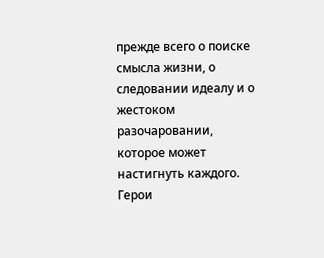прежде всего о поиске смысла жизни, о следовании идеалу и о жестоком разочаровании, которое может настигнуть каждого. Герои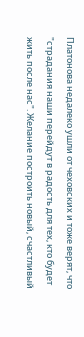Платонова недалеко ушли от чеховских и тоже верят, что "страдания наши перейдут в радость для тех, кто будет жить после нас". Желание построить новый, счастливый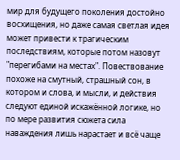мир для будущего поколения достойно восхищения, но даже самая светлая идея может привести к трагическим последствиям, которые потом назовут "перегибами на местах". Повествование похоже на смутный, страшный сон, в котором и слова, и мысли, и действия следуют единой искажённой логике, но по мере развития сюжета сила наваждения лишь нарастает и всё чаще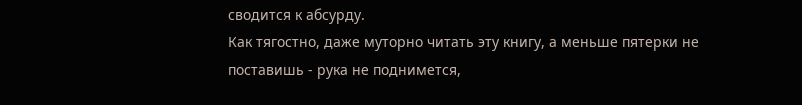сводится к абсурду.
Как тягостно, даже муторно читать эту книгу, а меньше пятерки не поставишь - рука не поднимется,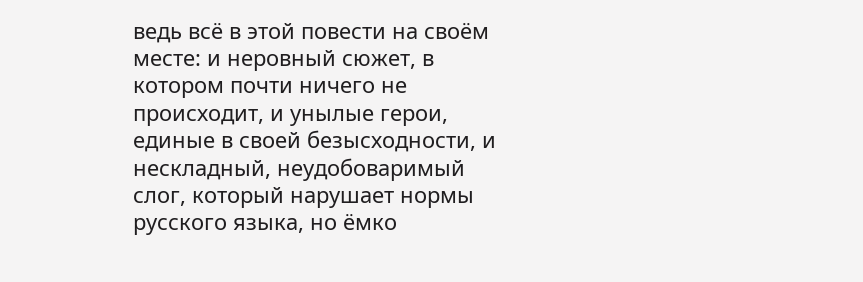ведь всё в этой повести на своём месте: и неровный сюжет, в котором почти ничего не происходит, и унылые герои, единые в своей безысходности, и нескладный, неудобоваримый слог, который нарушает нормы русского языка, но ёмко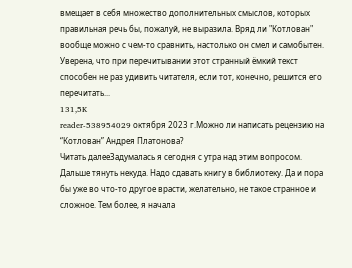вмещает в себя множество дополнительных смыслов, которых правильная речь бы, пожалуй, не выразила. Вряд ли "Котлован" вообще можно с чем-то сравнить, настолько он смел и самобытен. Уверена, что при перечитывании этот странный ёмкий текст способен не раз удивить читателя, если тот, конечно, решится его перечитать...
131,5K
reader-538954029 октября 2023 г.Можно ли написать рецензию на “Котлован” Андрея Платонова?
Читать далееЗадумалась я сегодня с утра над этим вопросом. Дальше тянуть некуда. Надо сдавать книгу в библиотеку. Да и пора бы уже во что-то другое врасти, желательно, не такое странное и сложное. Тем более, я начала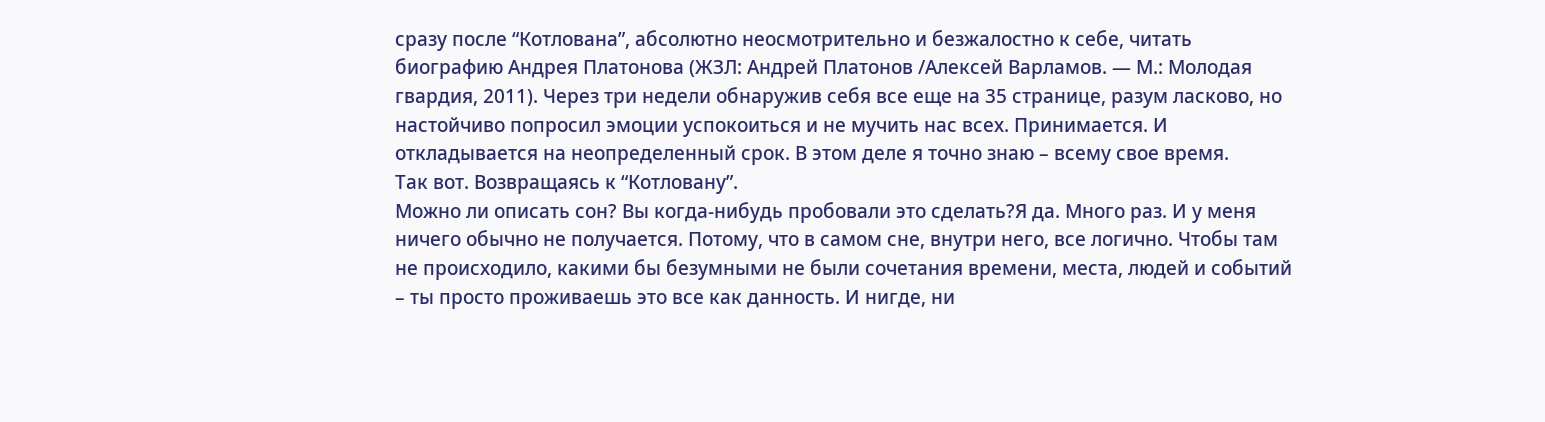сразу после “Котлована”, абсолютно неосмотрительно и безжалостно к себе, читать биографию Андрея Платонова (ЖЗЛ: Андрей Платонов /Алексей Варламов. — М.: Молодая гвардия, 2011). Через три недели обнаружив себя все еще на 35 странице, разум ласково, но настойчиво попросил эмоции успокоиться и не мучить нас всех. Принимается. И откладывается на неопределенный срок. В этом деле я точно знаю – всему свое время.
Так вот. Возвращаясь к “Котловану”.
Можно ли описать сон? Вы когда-нибудь пробовали это сделать?Я да. Много раз. И у меня ничего обычно не получается. Потому, что в самом сне, внутри него, все логично. Чтобы там не происходило, какими бы безумными не были сочетания времени, места, людей и событий – ты просто проживаешь это все как данность. И нигде, ни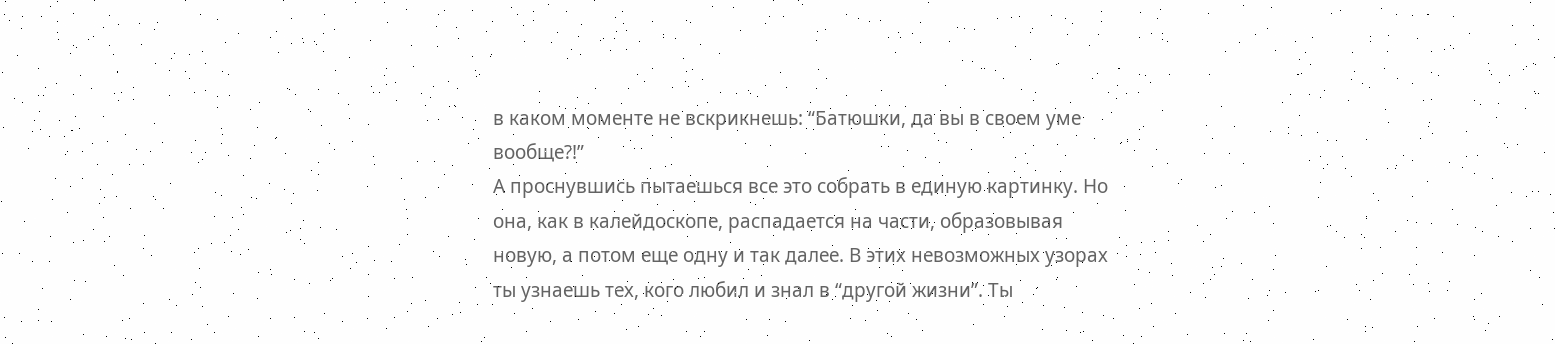в каком моменте не вскрикнешь: “Батюшки, да вы в своем уме вообще?!”
А проснувшись пытаешься все это собрать в единую картинку. Но она, как в калейдоскопе, распадается на части, образовывая новую, а потом еще одну и так далее. В этих невозможных узорах ты узнаешь тех, кого любил и знал в “другой жизни”. Ты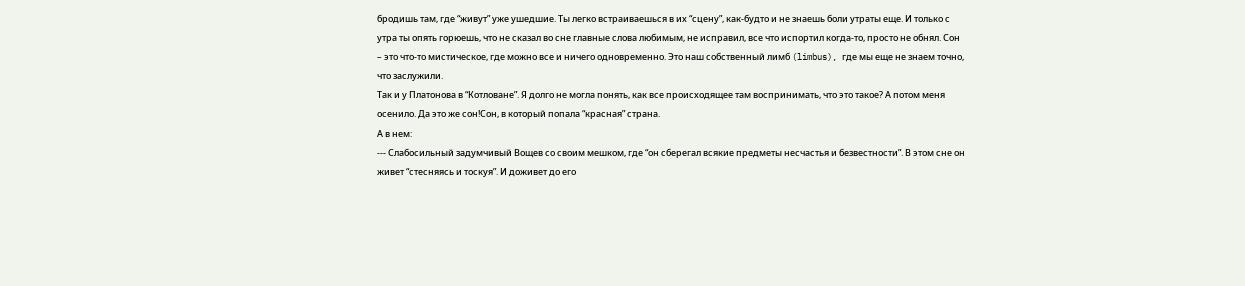бродишь там, где “живут” уже ушедшие. Ты легко встраиваешься в их “сцену”, как-будто и не знаешь боли утраты еще. И только с утра ты опять горюешь, что не сказал во сне главные слова любимым, не исправил, все что испортил когда-то, просто не обнял. Сон – это что-то мистическое, где можно все и ничего одновременно. Это наш собственный лимб (limbus), где мы еще не знаем точно, что заслужили.
Так и у Платонова в “Котловане”. Я долго не могла понять, как все происходящее там воспринимать, что это такое? А потом меня осенило. Да это же сон!Сон, в который попала “красная” страна.
А в нем:
--- Слабосильный задумчивый Вощев со своим мешком, где “он сберегал всякие предметы несчастья и безвестности”. В этом сне он живет “стесняясь и тоскуя”. И доживет до его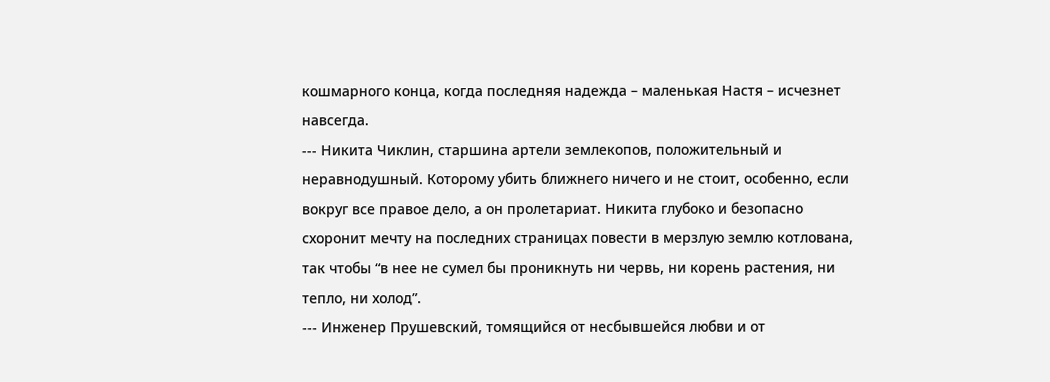кошмарного конца, когда последняя надежда – маленькая Настя – исчезнет навсегда.
--- Никита Чиклин, старшина артели землекопов, положительный и неравнодушный. Которому убить ближнего ничего и не стоит, особенно, если вокруг все правое дело, а он пролетариат. Никита глубоко и безопасно схоронит мечту на последних страницах повести в мерзлую землю котлована, так чтобы “в нее не сумел бы проникнуть ни червь, ни корень растения, ни тепло, ни холод”.
--- Инженер Прушевский, томящийся от несбывшейся любви и от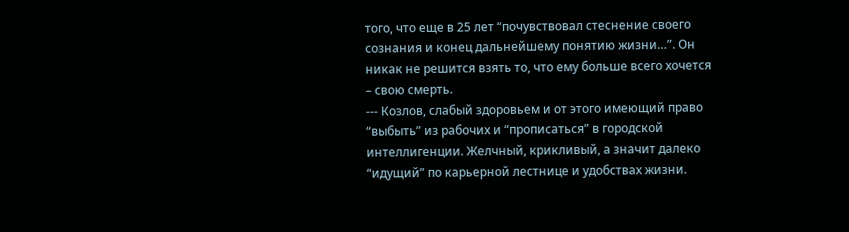того, что еще в 25 лет “почувствовал стеснение своего сознания и конец дальнейшему понятию жизни…”. Он никак не решится взять то, что ему больше всего хочется – свою смерть.
--- Козлов, слабый здоровьем и от этого имеющий право “выбыть” из рабочих и “прописаться” в городской интеллигенции. Желчный, крикливый, а значит далеко “идущий” по карьерной лестнице и удобствах жизни.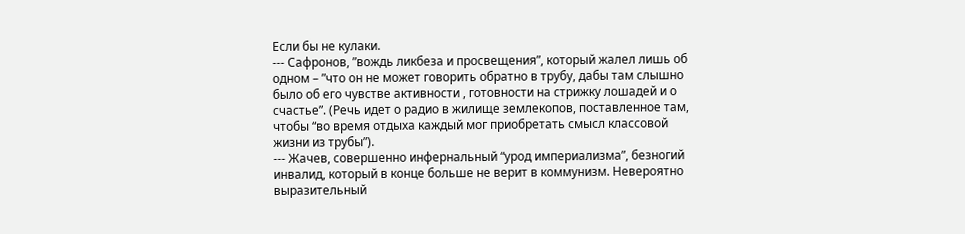Если бы не кулаки.
--- Сафронов, ”вождь ликбеза и просвещения”, который жалел лишь об одном – ”что он не может говорить обратно в трубу, дабы там слышно было об его чувстве активности , готовности на стрижку лошадей и о счастье”. (Речь идет о радио в жилище землекопов, поставленное там, чтобы “во время отдыха каждый мог приобретать смысл классовой жизни из трубы”).
--- Жачев, совершенно инфернальный “урод империализма”, безногий инвалид, который в конце больше не верит в коммунизм. Невероятно выразительный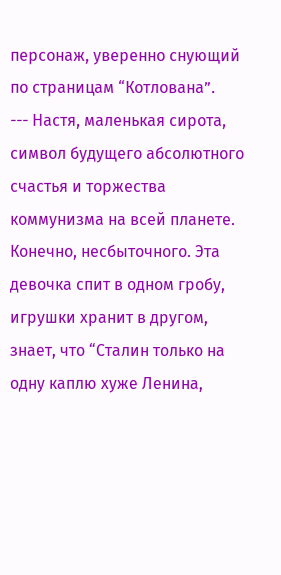персонаж, уверенно снующий по страницам “Котлована”.
--- Настя, маленькая сирота, символ будущего абсолютного счастья и торжества коммунизма на всей планете. Конечно, несбыточного. Эта девочка спит в одном гробу, игрушки хранит в другом, знает, что “Сталин только на одну каплю хуже Ленина,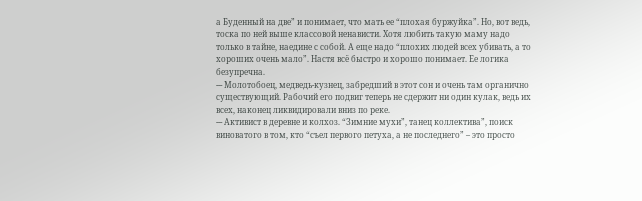а Буденный на две” и понимает, что мать ее “плохая буржуйка”. Но, вот ведь, тоска по ней выше классовой ненависти. Хотя любить такую маму надо только в тайне, наедине с собой. А еще надо “плохих людей всех убивать, а то хороших очень мало”. Настя всё быстро и хорошо понимает. Ее логика безупречна.
--- Молотобоец, медведь-кузнец, забредший в этот сон и очень там органично существующий. Рабочий его подвиг теперь не сдержит ни один кулак, ведь их всех, наконец ликвидировали вниз по реке.
--- Активист в деревне и колхоз. “Зимние мухи”, танец коллектива”, поиск виноватого в том, кто “съел первого петуха, а не последнего” – это просто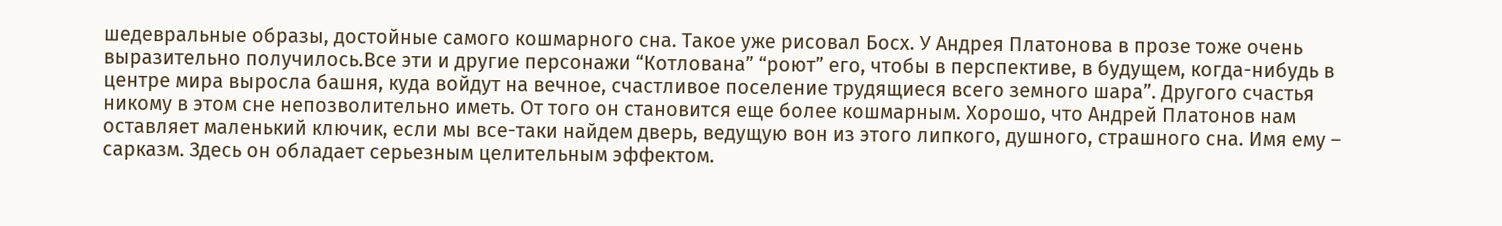шедевральные образы, достойные самого кошмарного сна. Такое уже рисовал Босх. У Андрея Платонова в прозе тоже очень выразительно получилось.Все эти и другие персонажи “Котлована” “роют” его, чтобы в перспективе, в будущем, когда-нибудь в центре мира выросла башня, куда войдут на вечное, счастливое поселение трудящиеся всего земного шара”. Другого счастья никому в этом сне непозволительно иметь. От того он становится еще более кошмарным. Хорошо, что Андрей Платонов нам оставляет маленький ключик, если мы все-таки найдем дверь, ведущую вон из этого липкого, душного, страшного сна. Имя ему – сарказм. Здесь он обладает серьезным целительным эффектом.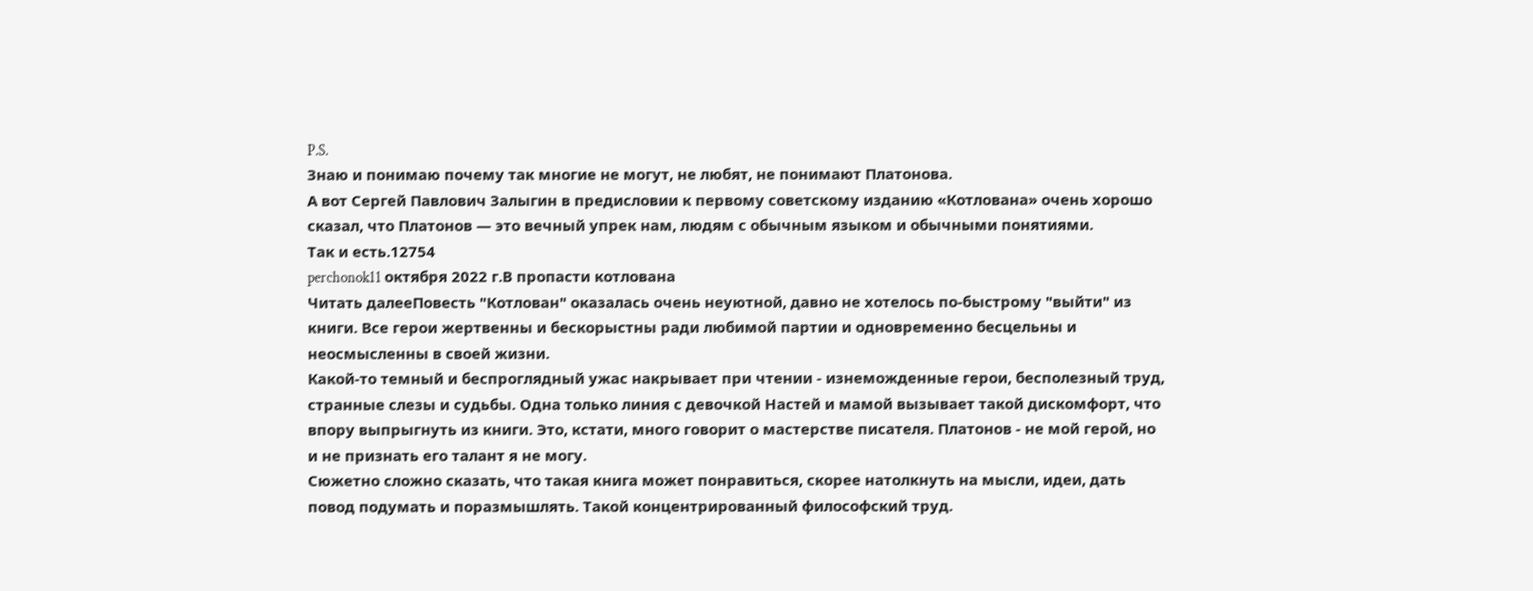P.S.
Знаю и понимаю почему так многие не могут, не любят, не понимают Платонова.
А вот Сергей Павлович Залыгин в предисловии к первому советскому изданию «Котлована» очень хорошо сказал, что Платонов — это вечный упрек нам, людям с обычным языком и обычными понятиями.
Так и есть.12754
perchonok11 октября 2022 г.В пропасти котлована
Читать далееПовесть "Котлован" оказалась очень неуютной, давно не хотелось по-быстрому "выйти" из книги. Все герои жертвенны и бескорыстны ради любимой партии и одновременно бесцельны и неосмысленны в своей жизни.
Какой-то темный и беспроглядный ужас накрывает при чтении - изнеможденные герои, бесполезный труд, странные слезы и судьбы. Одна только линия с девочкой Настей и мамой вызывает такой дискомфорт, что впору выпрыгнуть из книги. Это, кстати, много говорит о мастерстве писателя. Платонов - не мой герой, но и не признать его талант я не могу.
Сюжетно сложно сказать, что такая книга может понравиться, скорее натолкнуть на мысли, идеи, дать повод подумать и поразмышлять. Такой концентрированный философский труд.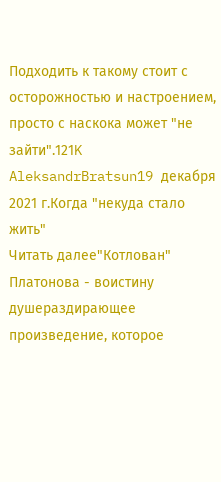Подходить к такому стоит с осторожностью и настроением, просто с наскока может "не зайти".121K
AleksandrBratsun19 декабря 2021 г.Когда "некуда стало жить"
Читать далее"Котлован" Платонова - воистину душераздирающее произведение, которое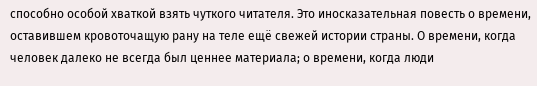способно особой хваткой взять чуткого читателя. Это иносказательная повесть о времени, оставившем кровоточащую рану на теле ещё свежей истории страны. О времени, когда человек далеко не всегда был ценнее материала; о времени, когда люди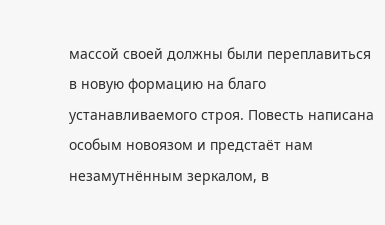массой своей должны были переплавиться в новую формацию на благо устанавливаемого строя. Повесть написана особым новоязом и предстаёт нам незамутнённым зеркалом, в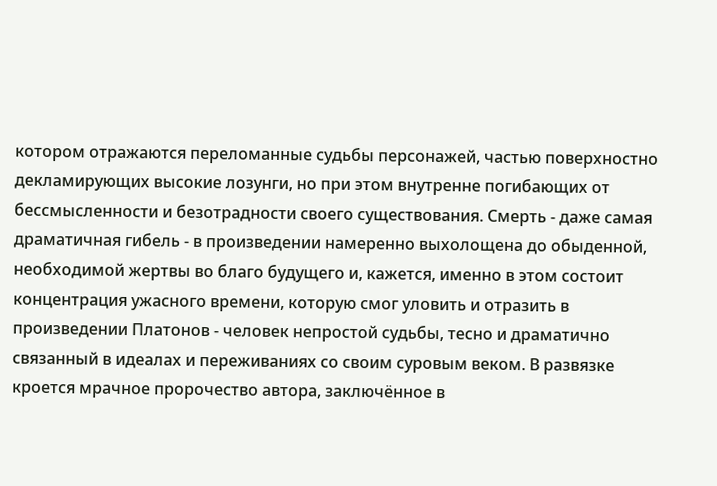котором отражаются переломанные судьбы персонажей, частью поверхностно декламирующих высокие лозунги, но при этом внутренне погибающих от бессмысленности и безотрадности своего существования. Смерть - даже самая драматичная гибель - в произведении намеренно выхолощена до обыденной, необходимой жертвы во благо будущего и, кажется, именно в этом состоит концентрация ужасного времени, которую смог уловить и отразить в произведении Платонов - человек непростой судьбы, тесно и драматично связанный в идеалах и переживаниях со своим суровым веком. В развязке кроется мрачное пророчество автора, заключённое в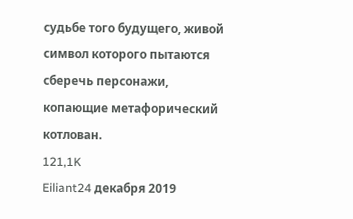судьбе того будущего, живой символ которого пытаются сберечь персонажи, копающие метафорический котлован.
121,1K
Eiliant24 декабря 2019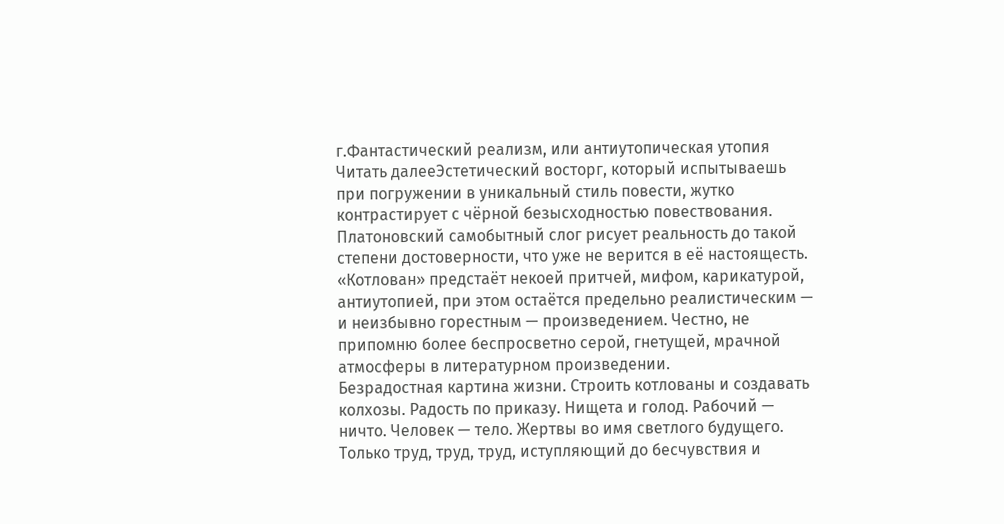г.Фантастический реализм, или антиутопическая утопия
Читать далееЭстетический восторг, который испытываешь при погружении в уникальный стиль повести, жутко контрастирует с чёрной безысходностью повествования. Платоновский самобытный слог рисует реальность до такой степени достоверности, что уже не верится в её настоящесть. «Котлован» предстаёт некоей притчей, мифом, карикатурой, антиутопией, при этом остаётся предельно реалистическим — и неизбывно горестным — произведением. Честно, не припомню более беспросветно серой, гнетущей, мрачной атмосферы в литературном произведении.
Безрадостная картина жизни. Строить котлованы и создавать колхозы. Радость по приказу. Нищета и голод. Рабочий — ничто. Человек — тело. Жертвы во имя светлого будущего. Только труд, труд, труд, иступляющий до бесчувствия и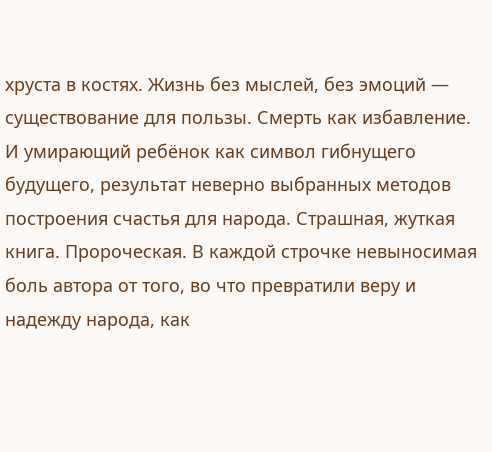хруста в костях. Жизнь без мыслей, без эмоций — существование для пользы. Смерть как избавление. И умирающий ребёнок как символ гибнущего будущего, результат неверно выбранных методов построения счастья для народа. Страшная, жуткая книга. Пророческая. В каждой строчке невыносимая боль автора от того, во что превратили веру и надежду народа, как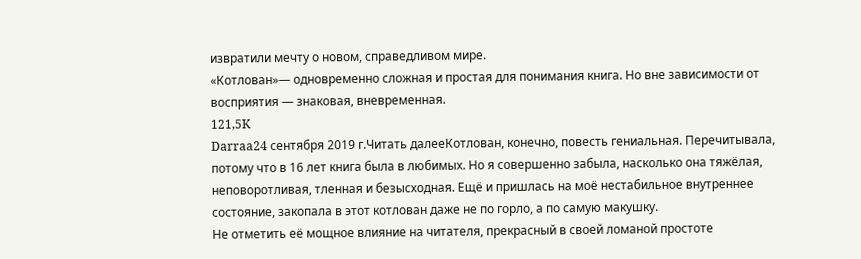извратили мечту о новом, справедливом мире.
«Котлован»— одновременно сложная и простая для понимания книга. Но вне зависимости от восприятия — знаковая, вневременная.
121,5K
Darraa24 сентября 2019 г.Читать далееКотлован, конечно, повесть гениальная. Перечитывала, потому что в 16 лет книга была в любимых. Но я совершенно забыла, насколько она тяжёлая, неповоротливая, тленная и безысходная. Ещё и пришлась на моё нестабильное внутреннее состояние, закопала в этот котлован даже не по горло, а по самую макушку.
Не отметить её мощное влияние на читателя, прекрасный в своей ломаной простоте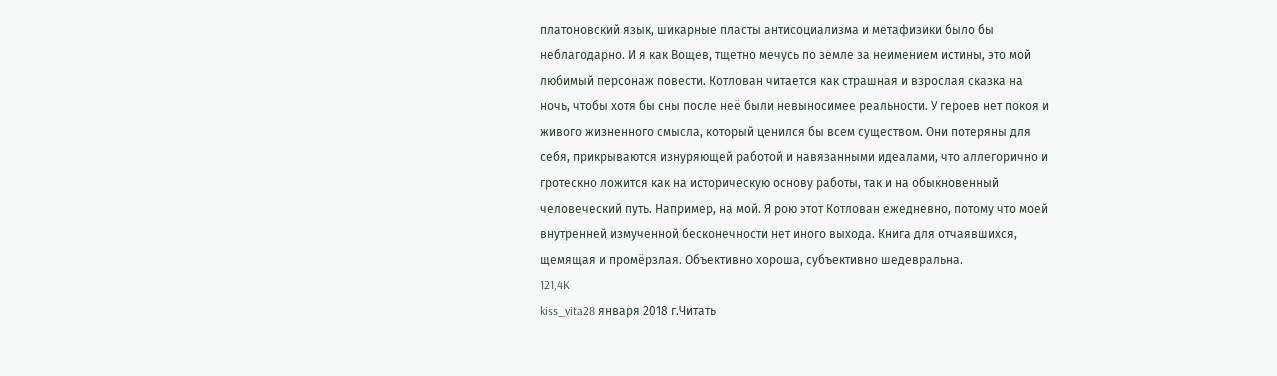платоновский язык, шикарные пласты антисоциализма и метафизики было бы неблагодарно. И я как Вощев, тщетно мечусь по земле за неимением истины, это мой любимый персонаж повести. Котлован читается как страшная и взрослая сказка на ночь, чтобы хотя бы сны после неё были невыносимее реальности. У героев нет покоя и живого жизненного смысла, который ценился бы всем существом. Они потеряны для себя, прикрываются изнуряющей работой и навязанными идеалами, что аллегорично и гротескно ложится как на историческую основу работы, так и на обыкновенный человеческий путь. Например, на мой. Я рою этот Котлован ежедневно, потому что моей внутренней измученной бесконечности нет иного выхода. Книга для отчаявшихся, щемящая и промёрзлая. Объективно хороша, субъективно шедевральна.
121,4K
kiss_vita28 января 2018 г.Читать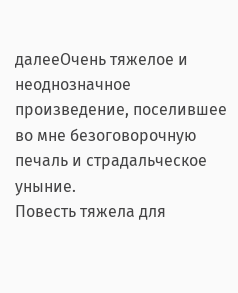далееОчень тяжелое и неоднозначное произведение, поселившее во мне безоговорочную печаль и страдальческое уныние.
Повесть тяжела для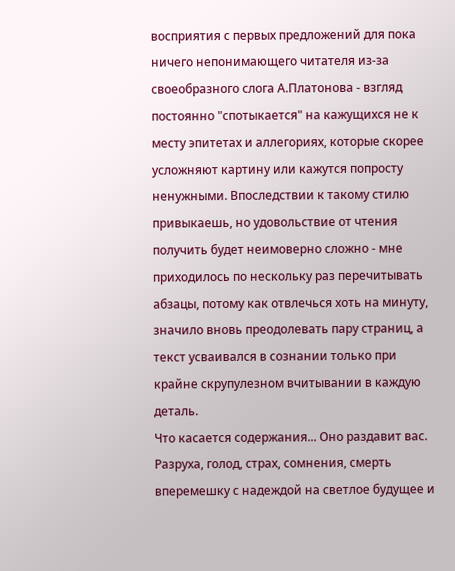восприятия с первых предложений для пока ничего непонимающего читателя из-за своеобразного слога А.Платонова - взгляд постоянно "спотыкается" на кажущихся не к месту эпитетах и аллегориях, которые скорее усложняют картину или кажутся попросту ненужными. Впоследствии к такому стилю привыкаешь, но удовольствие от чтения получить будет неимоверно сложно - мне приходилось по нескольку раз перечитывать абзацы, потому как отвлечься хоть на минуту, значило вновь преодолевать пару страниц, а текст усваивался в сознании только при крайне скрупулезном вчитывании в каждую деталь.
Что касается содержания... Оно раздавит вас. Разруха, голод, страх, сомнения, смерть вперемешку с надеждой на светлое будущее и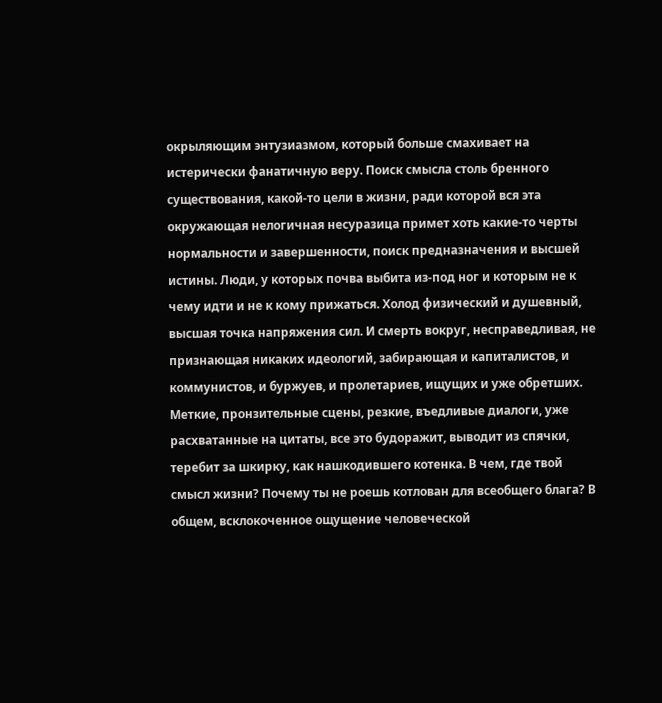окрыляющим энтузиазмом, который больше смахивает на истерически фанатичную веру. Поиск смысла столь бренного существования, какой-то цели в жизни, ради которой вся эта окружающая нелогичная несуразица примет хоть какие-то черты нормальности и завершенности, поиск предназначения и высшей истины. Люди, у которых почва выбита из-под ног и которым не к чему идти и не к кому прижаться. Холод физический и душевный, высшая точка напряжения сил. И смерть вокруг, несправедливая, не признающая никаких идеологий, забирающая и капиталистов, и коммунистов, и буржуев, и пролетариев, ищущих и уже обретших.
Меткие, пронзительные сцены, резкие, въедливые диалоги, уже расхватанные на цитаты, все это будоражит, выводит из спячки, теребит за шкирку, как нашкодившего котенка. В чем, где твой смысл жизни? Почему ты не роешь котлован для всеобщего блага? В общем, всклокоченное ощущение человеческой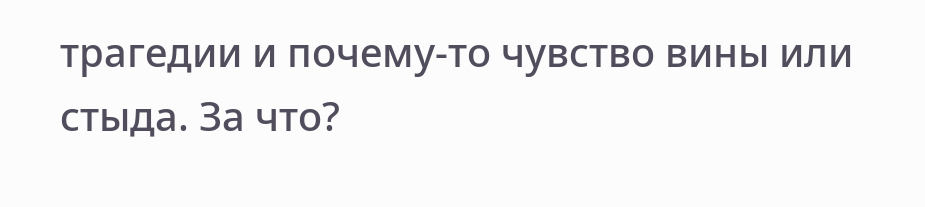трагедии и почему-то чувство вины или стыда. За что?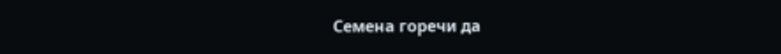Семена горечи да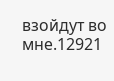взойдут во мне.12921